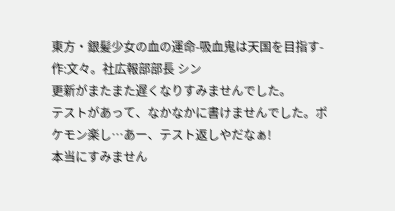東方・銀髪少女の血の運命-吸血鬼は天国を目指す- 作:文々。社広報部部長 シン
更新がまたまた遅くなりすみませんでした。
テストがあって、なかなかに書けませんでした。ポケモン楽し…あー、テスト返しやだなぁ!
本当にすみません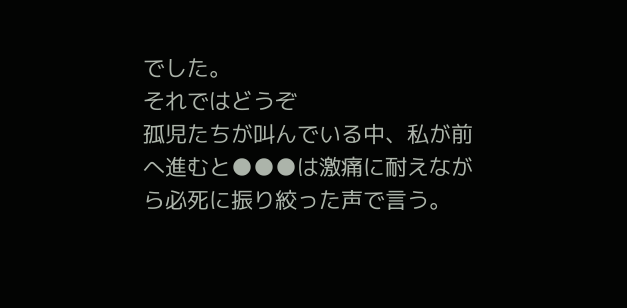でした。
それではどうぞ
孤児たちが叫んでいる中、私が前へ進むと●●●は激痛に耐えながら必死に振り絞った声で言う。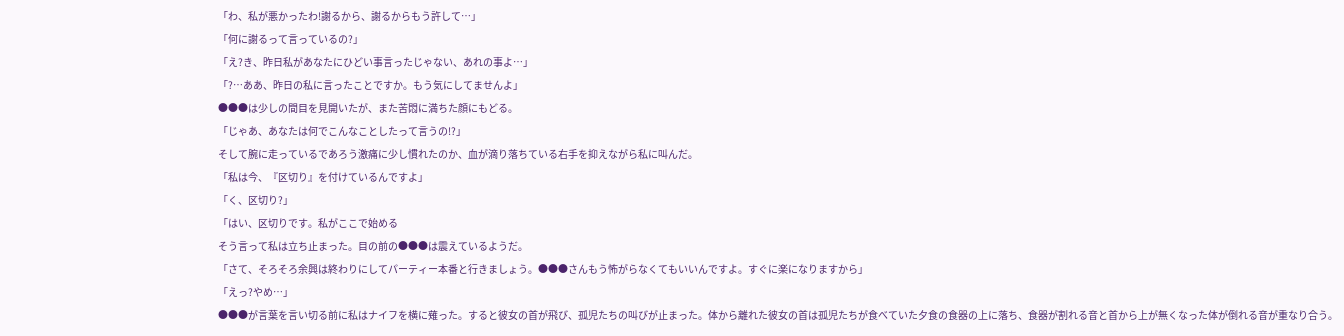「わ、私が悪かったわ!謝るから、謝るからもう許して…」
「何に謝るって言っているの?」
「え?き、昨日私があなたにひどい事言ったじゃない、あれの事よ…」
「?…ああ、昨日の私に言ったことですか。もう気にしてませんよ」
●●●は少しの間目を見開いたが、また苦悶に満ちた顔にもどる。
「じゃあ、あなたは何でこんなことしたって言うの!?」
そして腕に走っているであろう激痛に少し慣れたのか、血が滴り落ちている右手を抑えながら私に叫んだ。
「私は今、『区切り』を付けているんですよ」
「く、区切り?」
「はい、区切りです。私がここで始める
そう言って私は立ち止まった。目の前の●●●は震えているようだ。
「さて、そろそろ余興は終わりにしてパーティー本番と行きましょう。●●●さんもう怖がらなくてもいいんですよ。すぐに楽になりますから」
「えっ?やめ…」
●●●が言葉を言い切る前に私はナイフを横に薙った。すると彼女の首が飛び、孤児たちの叫びが止まった。体から離れた彼女の首は孤児たちが食べていた夕食の食器の上に落ち、食器が割れる音と首から上が無くなった体が倒れる音が重なり合う。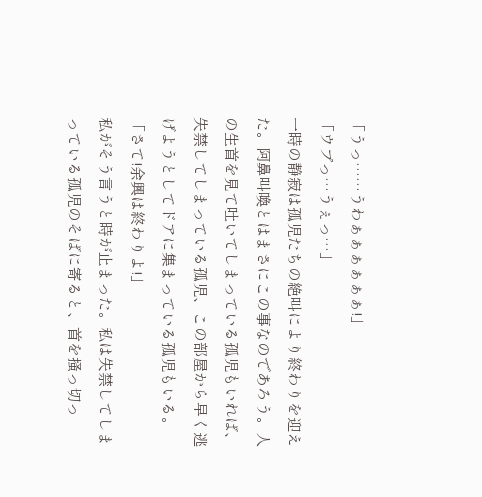「うっ……うわぁぁぁぁぁぁ!」
「ウプっ…うぇっ…」
一時の静寂は孤児たちの絶叫により終わりを迎えた。阿鼻叫喚とはまさにこの事なのであろう。人の生首を見て吐いてしまっている孤児もいれば、失禁してしまっている孤児、この部屋から早く逃げようとしてドアに集まっている孤児もいる。
「さて!余興は終わりよ!」
私がそう言うと時が止まった。私は失禁してしまっている孤児のそばに寄ると、首を掻っ切っ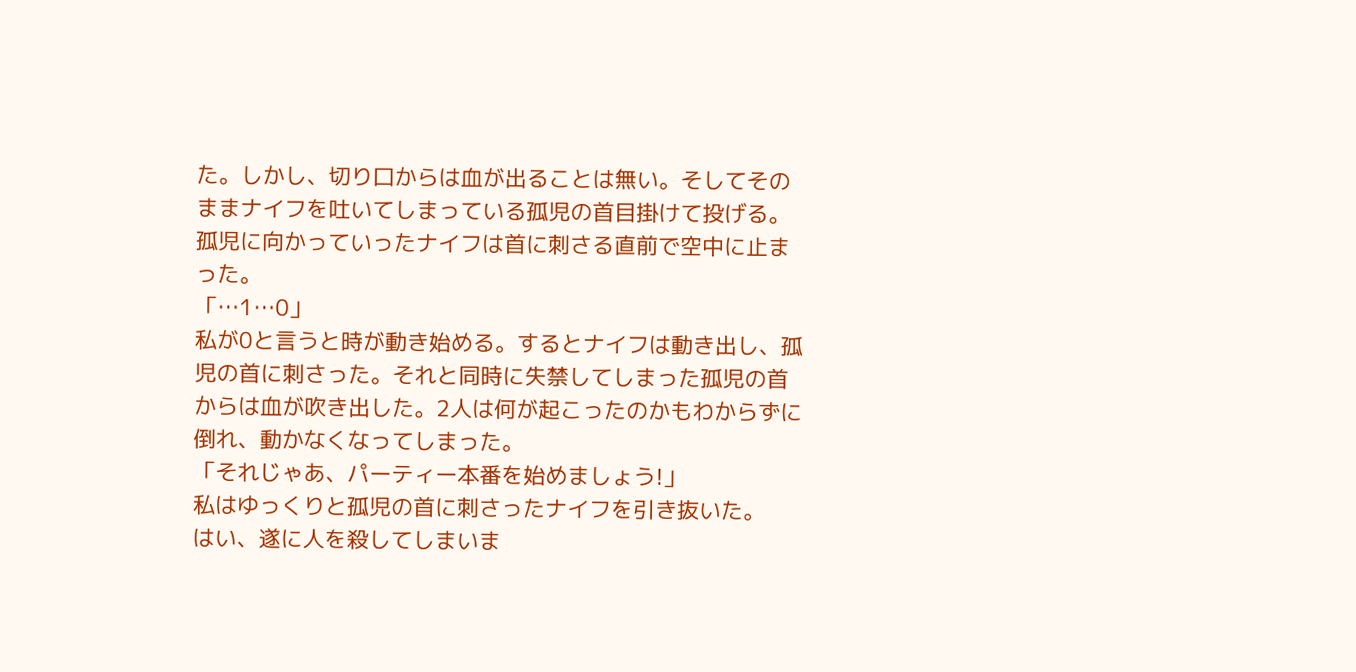た。しかし、切り口からは血が出ることは無い。そしてそのままナイフを吐いてしまっている孤児の首目掛けて投げる。孤児に向かっていったナイフは首に刺さる直前で空中に止まった。
「…1…0」
私が0と言うと時が動き始める。するとナイフは動き出し、孤児の首に刺さった。それと同時に失禁してしまった孤児の首からは血が吹き出した。2人は何が起こったのかもわからずに倒れ、動かなくなってしまった。
「それじゃあ、パーティー本番を始めましょう!」
私はゆっくりと孤児の首に刺さったナイフを引き抜いた。
はい、遂に人を殺してしまいま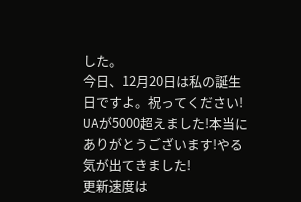した。
今日、12月20日は私の誕生日ですよ。祝ってください!
UAが5000超えました!本当にありがとうございます!やる気が出てきました!
更新速度は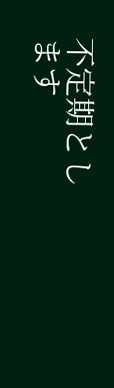不定期とします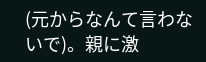(元からなんて言わないで)。親に激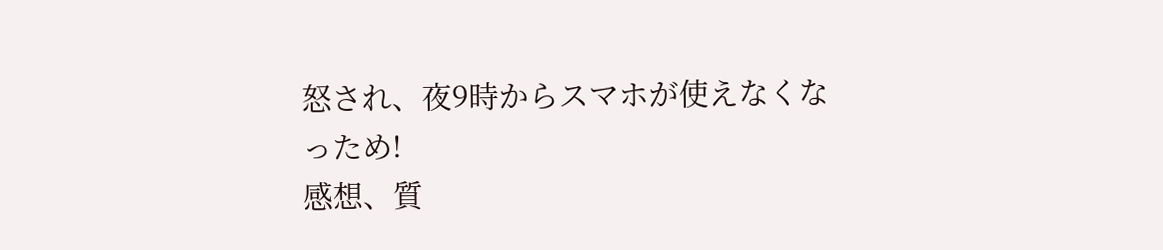怒され、夜9時からスマホが使えなくなっため!
感想、質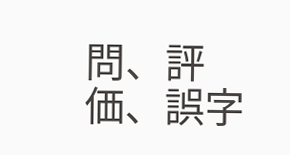問、評価、誤字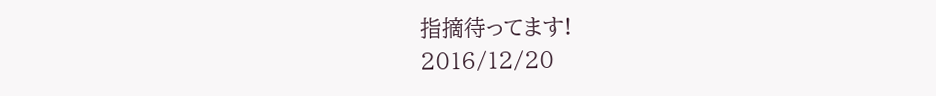指摘待ってます!
2016/12/20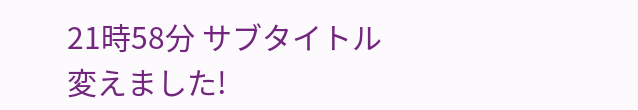21時58分 サブタイトル変えました!